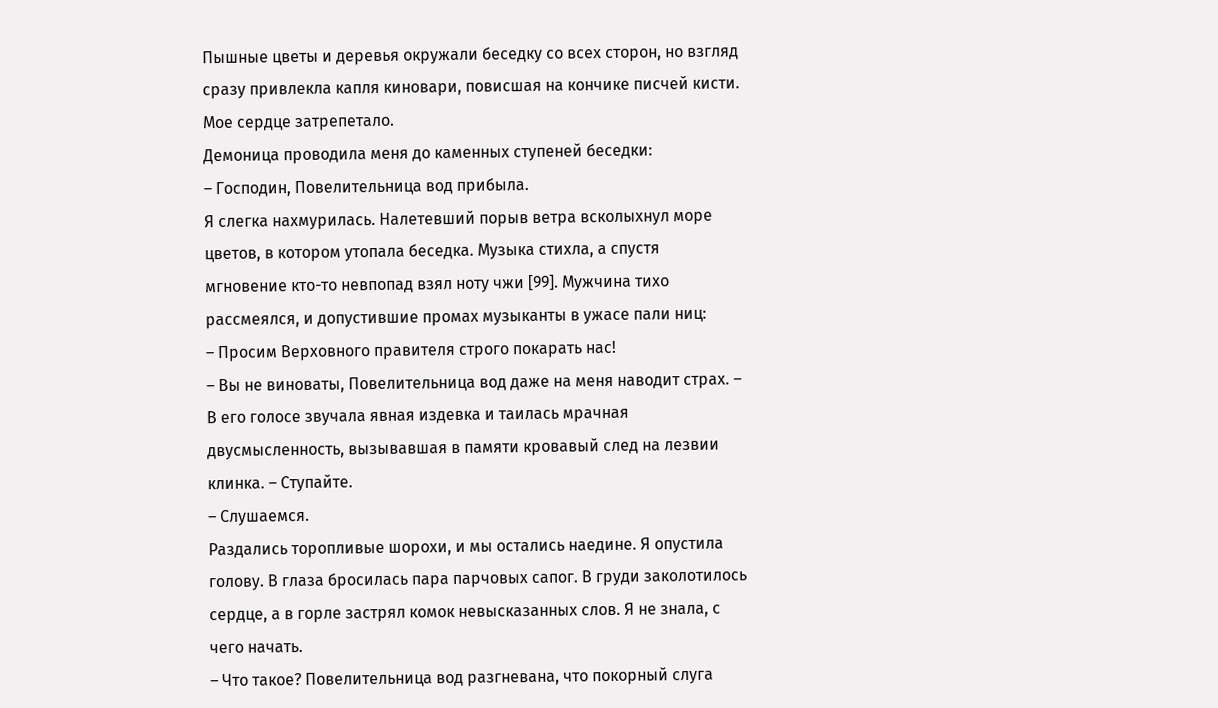Пышные цветы и деревья окружали беседку со всех сторон, но взгляд сразу привлекла капля киновари, повисшая на кончике писчей кисти. Мое сердце затрепетало.
Демоница проводила меня до каменных ступеней беседки:
– Господин, Повелительница вод прибыла.
Я слегка нахмурилась. Налетевший порыв ветра всколыхнул море цветов, в котором утопала беседка. Музыка стихла, а спустя мгновение кто-то невпопад взял ноту чжи [99]. Мужчина тихо рассмеялся, и допустившие промах музыканты в ужасе пали ниц:
– Просим Верховного правителя строго покарать нас!
– Вы не виноваты, Повелительница вод даже на меня наводит страх. – В его голосе звучала явная издевка и таилась мрачная двусмысленность, вызывавшая в памяти кровавый след на лезвии клинка. – Ступайте.
– Слушаемся.
Раздались торопливые шорохи, и мы остались наедине. Я опустила голову. В глаза бросилась пара парчовых сапог. В груди заколотилось сердце, а в горле застрял комок невысказанных слов. Я не знала, с чего начать.
– Что такое? Повелительница вод разгневана, что покорный слуга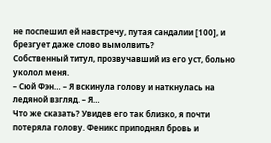не поспешил ей навстречу, путая сандалии [100], и брезгует даже слово вымолвить?
Собственный титул, прозвучавший из его уст, больно уколол меня.
– Сюй Фэн… – Я вскинула голову и наткнулась на ледяной взгляд. – Я…
Что же сказать? Увидев его так близко, я почти потеряла голову. Феникс приподнял бровь и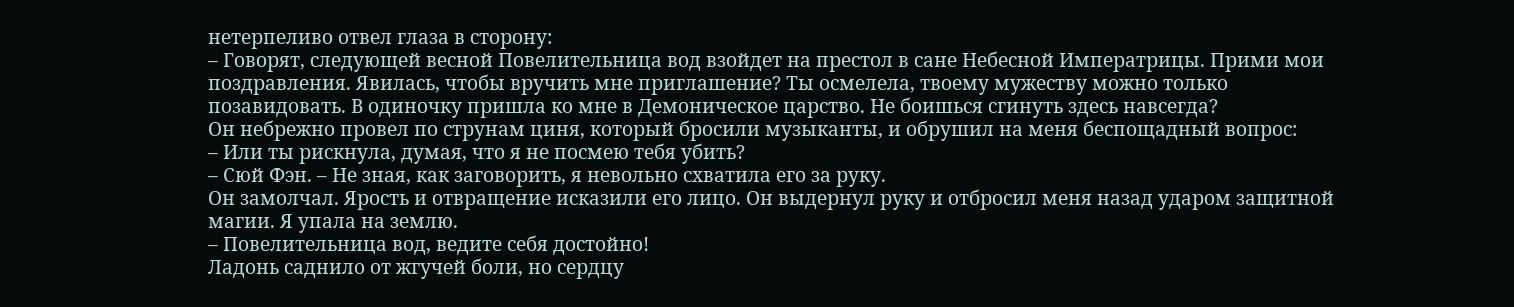нетерпеливо отвел глаза в сторону:
– Говорят, следующей весной Повелительница вод взойдет на престол в сане Небесной Императрицы. Прими мои поздравления. Явилась, чтобы вручить мне приглашение? Ты осмелела, твоему мужеству можно только позавидовать. В одиночку пришла ко мне в Демоническое царство. Не боишься сгинуть здесь навсегда?
Он небрежно провел по струнам циня, который бросили музыканты, и обрушил на меня беспощадный вопрос:
– Или ты рискнула, думая, что я не посмею тебя убить?
– Сюй Фэн. – Не зная, как заговорить, я невольно схватила его за руку.
Он замолчал. Ярость и отвращение исказили его лицо. Он выдернул руку и отбросил меня назад ударом защитной магии. Я упала на землю.
– Повелительница вод, ведите себя достойно!
Ладонь саднило от жгучей боли, но сердцу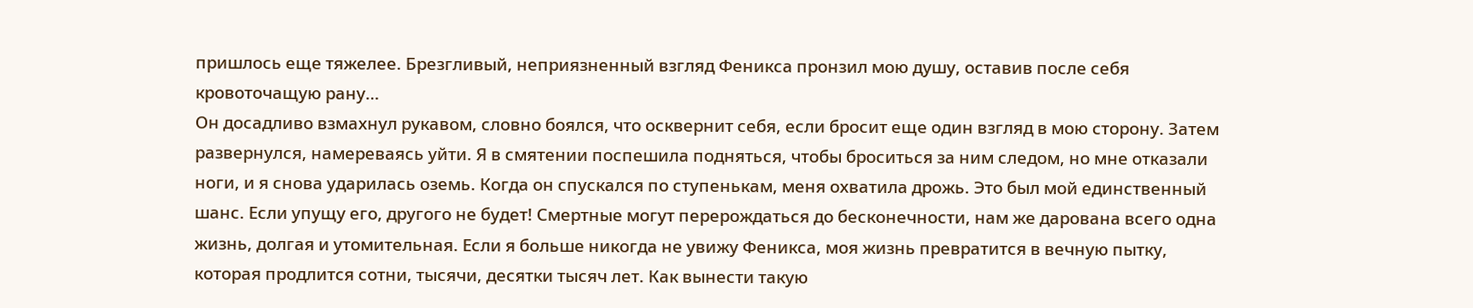пришлось еще тяжелее. Брезгливый, неприязненный взгляд Феникса пронзил мою душу, оставив после себя кровоточащую рану…
Он досадливо взмахнул рукавом, словно боялся, что осквернит себя, если бросит еще один взгляд в мою сторону. Затем развернулся, намереваясь уйти. Я в смятении поспешила подняться, чтобы броситься за ним следом, но мне отказали ноги, и я снова ударилась оземь. Когда он спускался по ступенькам, меня охватила дрожь. Это был мой единственный шанс. Если упущу его, другого не будет! Смертные могут перерождаться до бесконечности, нам же дарована всего одна жизнь, долгая и утомительная. Если я больше никогда не увижу Феникса, моя жизнь превратится в вечную пытку, которая продлится сотни, тысячи, десятки тысяч лет. Как вынести такую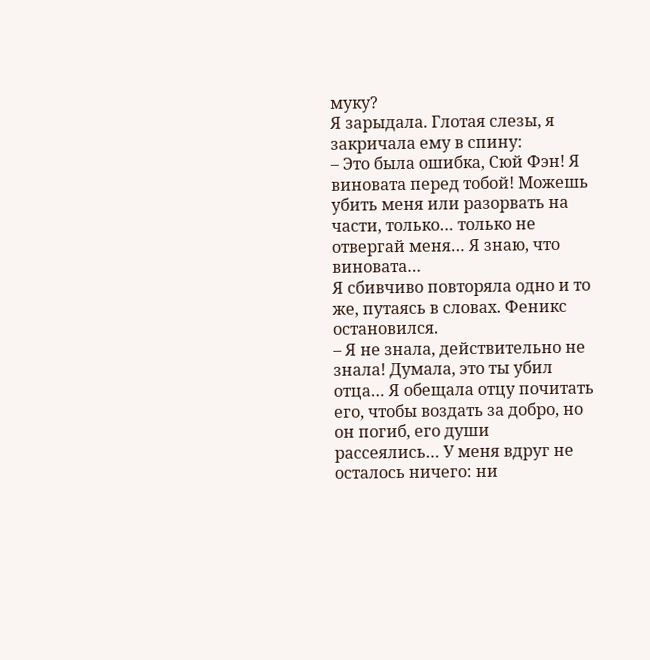муку?
Я зарыдала. Глотая слезы, я закричала ему в спину:
– Это была ошибка, Сюй Фэн! Я виновата перед тобой! Можешь убить меня или разорвать на части, только… только не отвергай меня… Я знаю, что виновата…
Я сбивчиво повторяла одно и то же, путаясь в словах. Феникс остановился.
– Я не знала, действительно не знала! Думала, это ты убил отца… Я обещала отцу почитать его, чтобы воздать за добро, но он погиб, его души рассеялись… У меня вдруг не осталось ничего: ни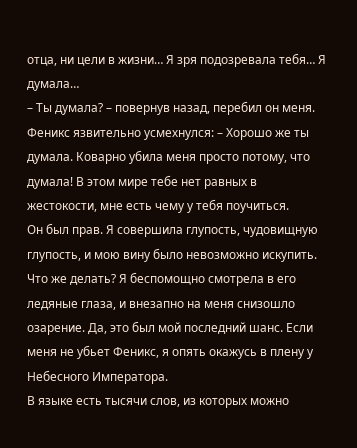отца, ни цели в жизни… Я зря подозревала тебя… Я думала…
– Ты думала? – повернув назад, перебил он меня. Феникс язвительно усмехнулся: – Хорошо же ты думала. Коварно убила меня просто потому, что думала! В этом мире тебе нет равных в жестокости, мне есть чему у тебя поучиться.
Он был прав. Я совершила глупость, чудовищную глупость, и мою вину было невозможно искупить. Что же делать? Я беспомощно смотрела в его ледяные глаза, и внезапно на меня снизошло озарение. Да, это был мой последний шанс. Если меня не убьет Феникс, я опять окажусь в плену у Небесного Императора.
В языке есть тысячи слов, из которых можно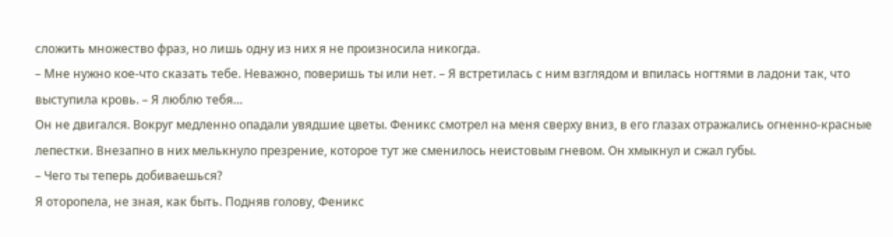сложить множество фраз, но лишь одну из них я не произносила никогда.
– Мне нужно кое-что сказать тебе. Неважно, поверишь ты или нет. – Я встретилась с ним взглядом и впилась ногтями в ладони так, что выступила кровь. – Я люблю тебя…
Он не двигался. Вокруг медленно опадали увядшие цветы. Феникс смотрел на меня сверху вниз, в его глазах отражались огненно-красные лепестки. Внезапно в них мелькнуло презрение, которое тут же сменилось неистовым гневом. Он хмыкнул и сжал губы.
– Чего ты теперь добиваешься?
Я оторопела, не зная, как быть. Подняв голову, Феникс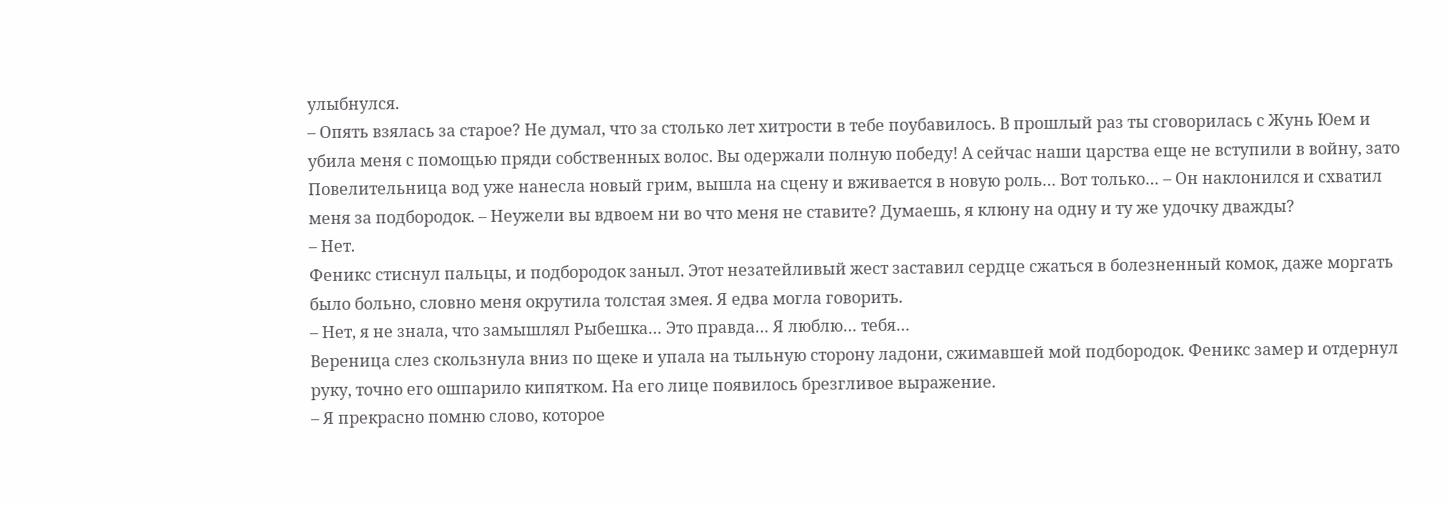улыбнулся.
– Опять взялась за старое? Не думал, что за столько лет хитрости в тебе поубавилось. В прошлый раз ты сговорилась с Жунь Юем и убила меня с помощью пряди собственных волос. Вы одержали полную победу! А сейчас наши царства еще не вступили в войну, зато Повелительница вод уже нанесла новый грим, вышла на сцену и вживается в новую роль… Вот только… – Он наклонился и схватил меня за подбородок. – Неужели вы вдвоем ни во что меня не ставите? Думаешь, я клюну на одну и ту же удочку дважды?
– Нет.
Феникс стиснул пальцы, и подбородок заныл. Этот незатейливый жест заставил сердце сжаться в болезненный комок, даже моргать было больно, словно меня окрутила толстая змея. Я едва могла говорить.
– Нет, я не знала, что замышлял Рыбешка… Это правда… Я люблю… тебя…
Вереница слез скользнула вниз по щеке и упала на тыльную сторону ладони, сжимавшей мой подбородок. Феникс замер и отдернул руку, точно его ошпарило кипятком. На его лице появилось брезгливое выражение.
– Я прекрасно помню слово, которое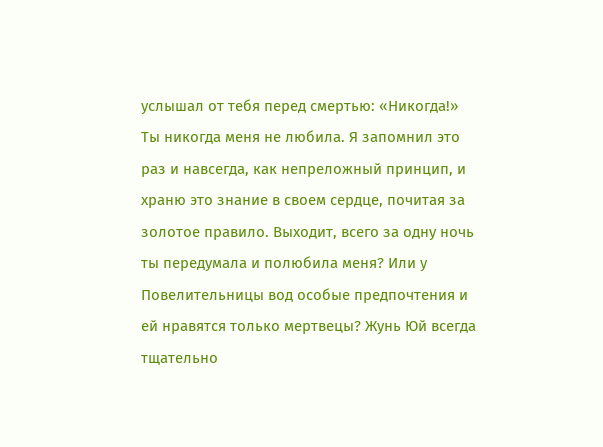услышал от тебя перед смертью: «Никогда!» Ты никогда меня не любила. Я запомнил это раз и навсегда, как непреложный принцип, и храню это знание в своем сердце, почитая за золотое правило. Выходит, всего за одну ночь ты передумала и полюбила меня? Или у Повелительницы вод особые предпочтения и ей нравятся только мертвецы? Жунь Юй всегда тщательно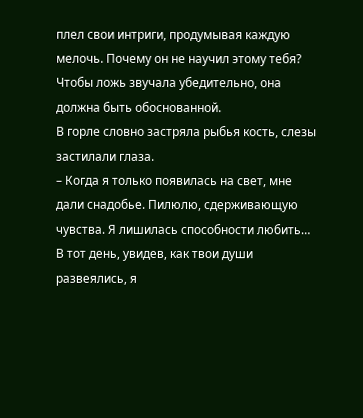плел свои интриги, продумывая каждую мелочь. Почему он не научил этому тебя? Чтобы ложь звучала убедительно, она должна быть обоснованной.
В горле словно застряла рыбья кость, слезы застилали глаза.
– Когда я только появилась на свет, мне дали снадобье. Пилюлю, сдерживающую чувства. Я лишилась способности любить… В тот день, увидев, как твои души развеялись, я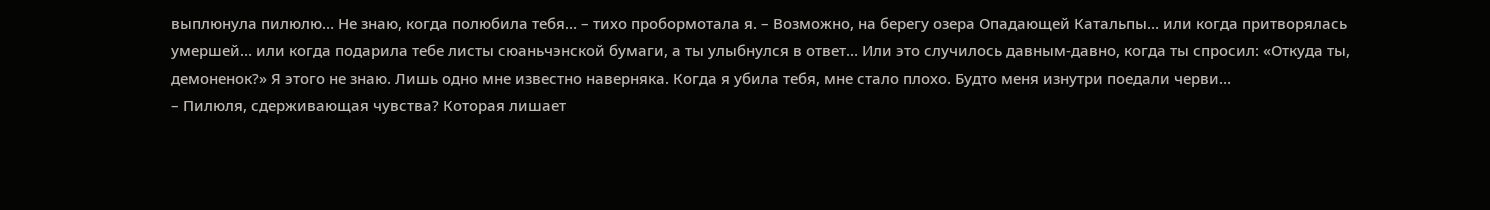выплюнула пилюлю… Не знаю, когда полюбила тебя… – тихо пробормотала я. – Возможно, на берегу озера Опадающей Катальпы… или когда притворялась умершей… или когда подарила тебе листы сюаньчэнской бумаги, а ты улыбнулся в ответ… Или это случилось давным-давно, когда ты спросил: «Откуда ты, демоненок?» Я этого не знаю. Лишь одно мне известно наверняка. Когда я убила тебя, мне стало плохо. Будто меня изнутри поедали черви…
– Пилюля, сдерживающая чувства? Которая лишает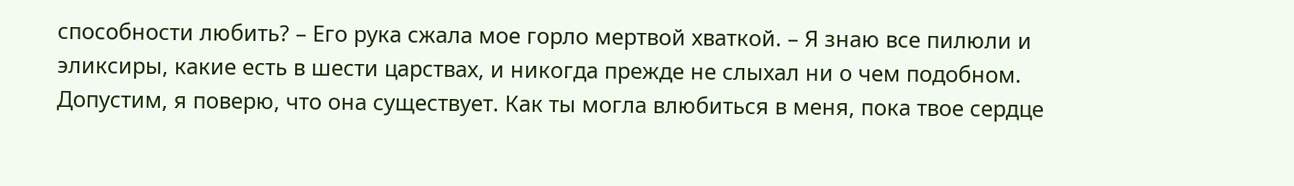способности любить? – Его рука сжала мое горло мертвой хваткой. – Я знаю все пилюли и эликсиры, какие есть в шести царствах, и никогда прежде не слыхал ни о чем подобном. Допустим, я поверю, что она существует. Как ты могла влюбиться в меня, пока твое сердце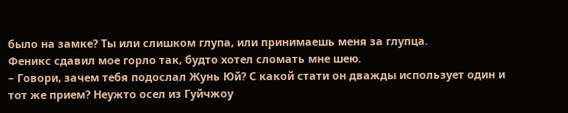было на замке? Ты или слишком глупа, или принимаешь меня за глупца.
Феникс сдавил мое горло так, будто хотел сломать мне шею.
– Говори, зачем тебя подослал Жунь Юй? С какой стати он дважды использует один и тот же прием? Неужто осел из Гуйчжоу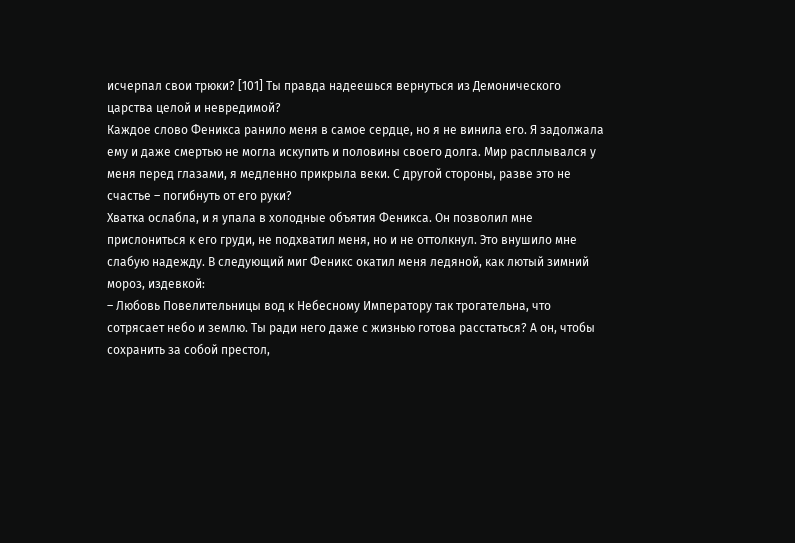исчерпал свои трюки? [101] Ты правда надеешься вернуться из Демонического царства целой и невредимой?
Каждое слово Феникса ранило меня в самое сердце, но я не винила его. Я задолжала ему и даже смертью не могла искупить и половины своего долга. Мир расплывался у меня перед глазами, я медленно прикрыла веки. С другой стороны, разве это не счастье – погибнуть от его руки?
Хватка ослабла, и я упала в холодные объятия Феникса. Он позволил мне прислониться к его груди, не подхватил меня, но и не оттолкнул. Это внушило мне слабую надежду. В следующий миг Феникс окатил меня ледяной, как лютый зимний мороз, издевкой:
– Любовь Повелительницы вод к Небесному Императору так трогательна, что сотрясает небо и землю. Ты ради него даже с жизнью готова расстаться? А он, чтобы сохранить за собой престол,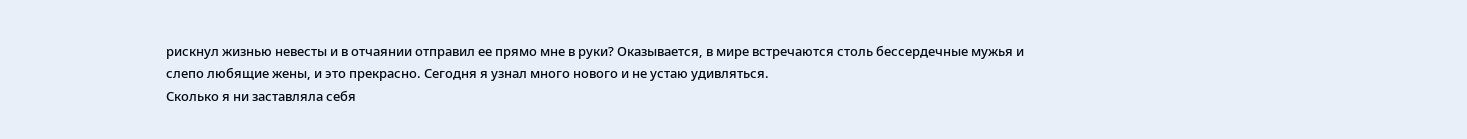рискнул жизнью невесты и в отчаянии отправил ее прямо мне в руки? Оказывается, в мире встречаются столь бессердечные мужья и слепо любящие жены, и это прекрасно. Сегодня я узнал много нового и не устаю удивляться.
Сколько я ни заставляла себя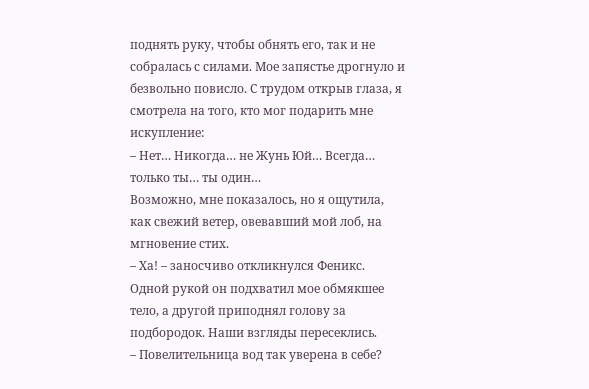поднять руку, чтобы обнять его, так и не собралась с силами. Мое запястье дрогнуло и безвольно повисло. С трудом открыв глаза, я смотрела на того, кто мог подарить мне искупление:
– Нет… Никогда… не Жунь Юй… Всегда… только ты… ты один…
Возможно, мне показалось, но я ощутила, как свежий ветер, овевавший мой лоб, на мгновение стих.
– Ха! – заносчиво откликнулся Феникс.
Одной рукой он подхватил мое обмякшее тело, а другой приподнял голову за подбородок. Наши взгляды пересеклись.
– Повелительница вод так уверена в себе?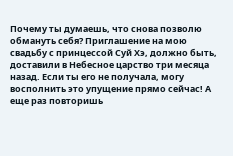Почему ты думаешь, что снова позволю обмануть себя? Приглашение на мою свадьбу с принцессой Суй Хэ, должно быть, доставили в Небесное царство три месяца назад. Если ты его не получала, могу восполнить это упущение прямо сейчас! А еще раз повторишь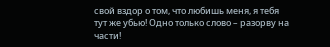свой вздор о том, что любишь меня, я тебя тут же убью! Одно только слово – разорву на части!